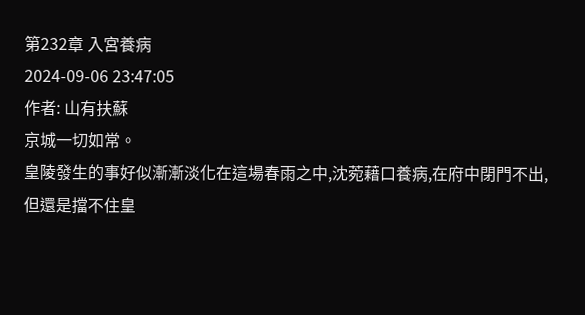第232章 入宮養病
2024-09-06 23:47:05
作者: 山有扶蘇
京城一切如常。
皇陵發生的事好似漸漸淡化在這場春雨之中,沈菀藉口養病,在府中閉門不出,但還是擋不住皇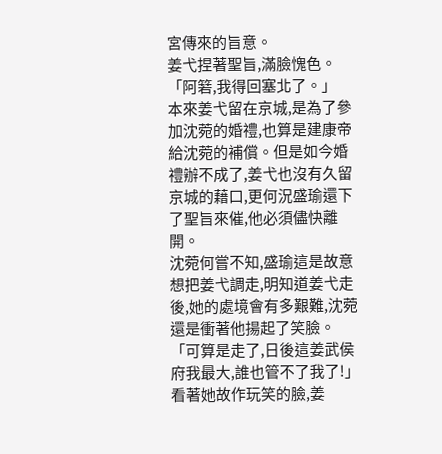宮傳來的旨意。
姜弋捏著聖旨,滿臉愧色。
「阿箬,我得回塞北了。」
本來姜弋留在京城,是為了參加沈菀的婚禮,也算是建康帝給沈菀的補償。但是如今婚禮辦不成了,姜弋也沒有久留京城的藉口,更何況盛瑜還下了聖旨來催,他必須儘快離開。
沈菀何嘗不知,盛瑜這是故意想把姜弋調走,明知道姜弋走後,她的處境會有多艱難,沈菀還是衝著他揚起了笑臉。
「可算是走了,日後這姜武侯府我最大,誰也管不了我了!」
看著她故作玩笑的臉,姜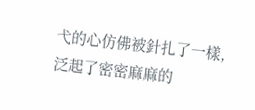弋的心仿佛被針扎了一樣,泛起了密密麻麻的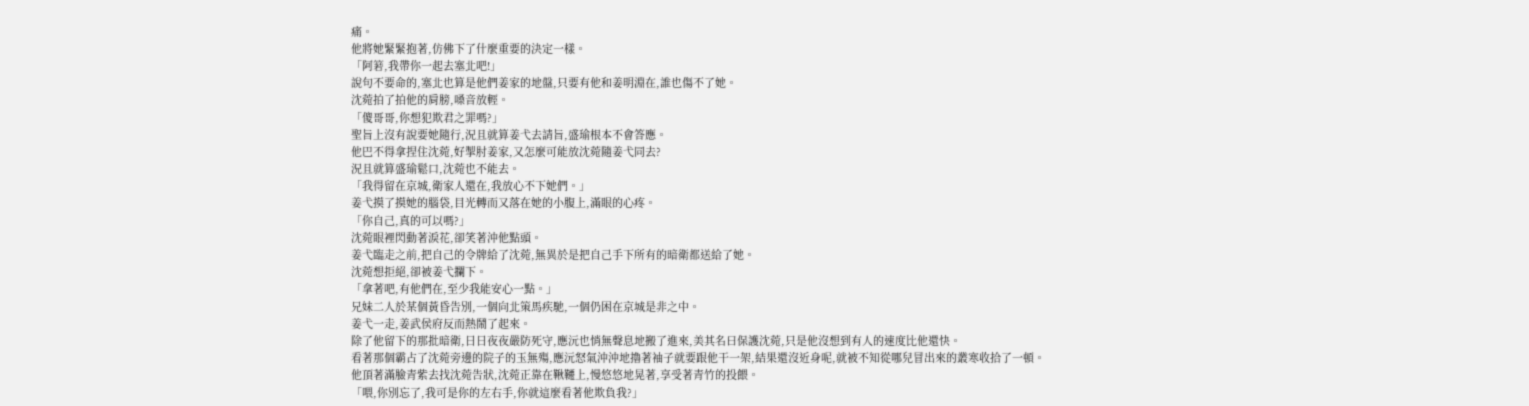痛。
他將她緊緊抱著,仿佛下了什麼重要的決定一樣。
「阿箬,我帶你一起去塞北吧!」
說句不要命的,塞北也算是他們姜家的地盤,只要有他和姜明淵在,誰也傷不了她。
沈菀拍了拍他的肩膀,嗓音放輕。
「傻哥哥,你想犯欺君之罪嗎?」
聖旨上沒有說要她隨行,況且就算姜弋去請旨,盛瑜根本不會答應。
他巴不得拿捏住沈菀,好掣肘姜家,又怎麼可能放沈菀隨姜弋同去?
況且就算盛瑜鬆口,沈菀也不能去。
「我得留在京城,衛家人還在,我放心不下她們。」
姜弋摸了摸她的腦袋,目光轉而又落在她的小腹上,滿眼的心疼。
「你自己,真的可以嗎?」
沈菀眼裡閃動著淚花,卻笑著沖他點頭。
姜弋臨走之前,把自己的令牌給了沈菀,無異於是把自己手下所有的暗衛都送給了她。
沈菀想拒絕,卻被姜弋攔下。
「拿著吧,有他們在,至少我能安心一點。」
兄妹二人於某個黃昏告別,一個向北策馬疾馳,一個仍困在京城是非之中。
姜弋一走,姜武侯府反而熱鬧了起來。
除了他留下的那批暗衛,日日夜夜嚴防死守,應沅也悄無聲息地搬了進來,美其名曰保護沈菀,只是他沒想到有人的速度比他還快。
看著那個霸占了沈菀旁邊的院子的玉無殤,應沅怒氣沖沖地擼著袖子就要跟他干一架,結果還沒近身呢,就被不知從哪兒冒出來的叢寒收拾了一頓。
他頂著滿臉青紫去找沈菀告狀,沈菀正靠在鞦韆上,慢悠悠地晃著,享受著青竹的投餵。
「喂,你別忘了,我可是你的左右手,你就這麼看著他欺負我?」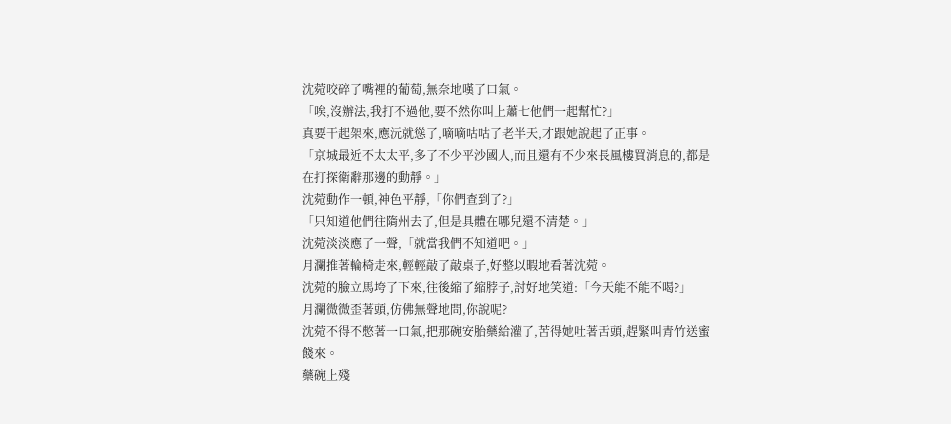沈菀咬碎了嘴裡的葡萄,無奈地嘆了口氣。
「唉,沒辦法,我打不過他,要不然你叫上蕭七他們一起幫忙?」
真要干起架來,應沅就慫了,嘀嘀咕咕了老半天,才跟她說起了正事。
「京城最近不太太平,多了不少平沙國人,而且還有不少來長風樓買消息的,都是在打探衛辭那邊的動靜。」
沈菀動作一頓,神色平靜,「你們查到了?」
「只知道他們往隋州去了,但是具體在哪兒還不清楚。」
沈菀淡淡應了一聲,「就當我們不知道吧。」
月瀾推著輪椅走來,輕輕敲了敲桌子,好整以暇地看著沈菀。
沈菀的臉立馬垮了下來,往後縮了縮脖子,討好地笑道:「今天能不能不喝?」
月瀾微微歪著頭,仿佛無聲地問,你說呢?
沈菀不得不憋著一口氣,把那碗安胎藥給灌了,苦得她吐著舌頭,趕緊叫青竹送蜜餞來。
藥碗上殘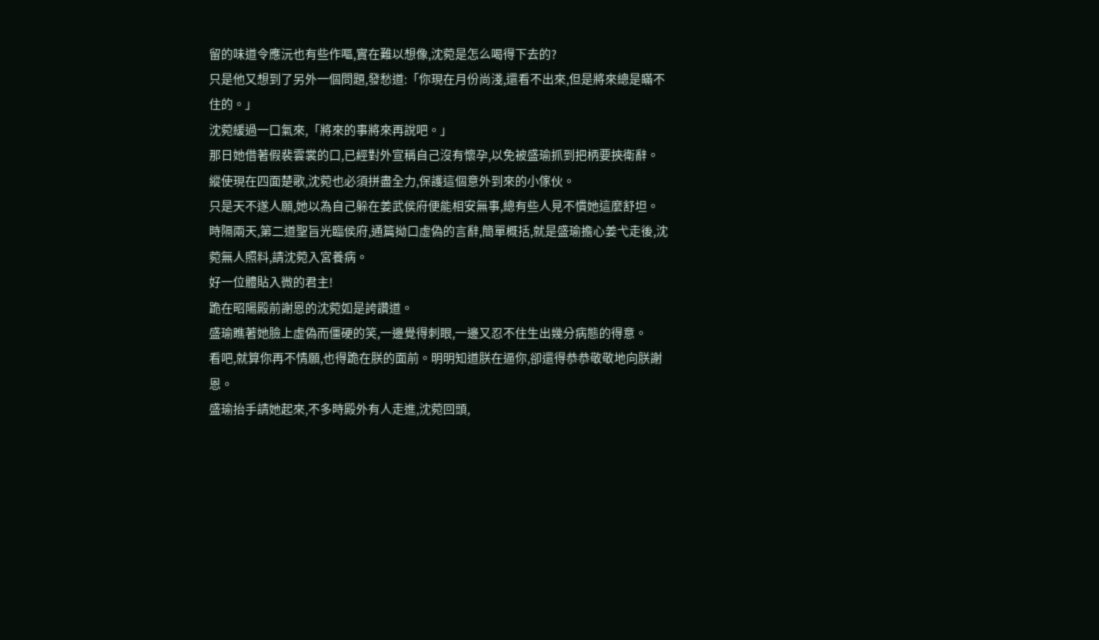留的味道令應沅也有些作嘔,實在難以想像,沈菀是怎么喝得下去的?
只是他又想到了另外一個問題,發愁道:「你現在月份尚淺,還看不出來,但是將來總是瞞不住的。」
沈菀緩過一口氣來,「將來的事將來再說吧。」
那日她借著假裴雲裳的口,已經對外宣稱自己沒有懷孕,以免被盛瑜抓到把柄要挾衛辭。
縱使現在四面楚歌,沈菀也必須拼盡全力,保護這個意外到來的小傢伙。
只是天不遂人願,她以為自己躲在姜武侯府便能相安無事,總有些人見不慣她這麼舒坦。
時隔兩天,第二道聖旨光臨侯府,通篇拗口虛偽的言辭,簡單概括,就是盛瑜擔心姜弋走後,沈菀無人照料,請沈菀入宮養病。
好一位體貼入微的君主!
跪在昭陽殿前謝恩的沈菀如是誇讚道。
盛瑜瞧著她臉上虛偽而僵硬的笑,一邊覺得刺眼,一邊又忍不住生出幾分病態的得意。
看吧,就算你再不情願,也得跪在朕的面前。明明知道朕在逼你,卻還得恭恭敬敬地向朕謝恩。
盛瑜抬手請她起來,不多時殿外有人走進,沈菀回頭,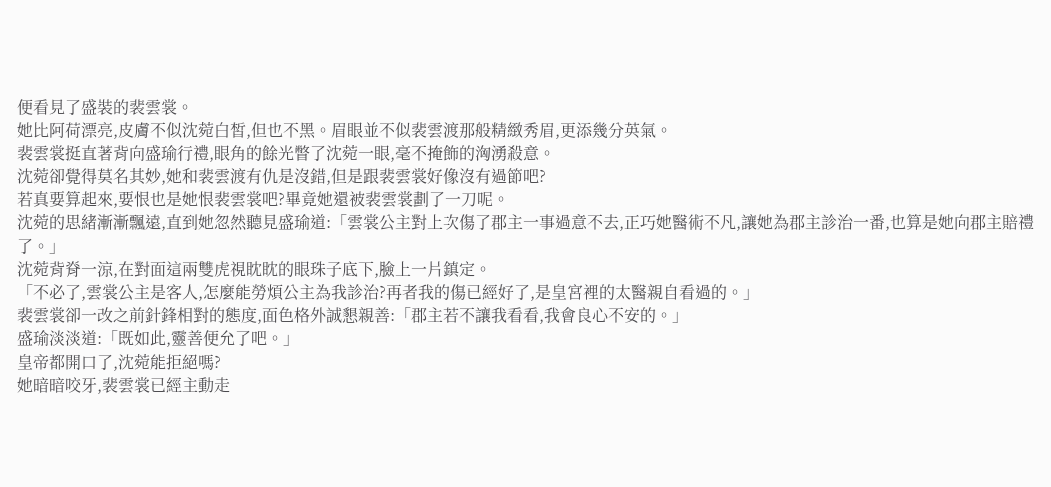便看見了盛裝的裴雲裳。
她比阿荷漂亮,皮膚不似沈菀白皙,但也不黑。眉眼並不似裴雲渡那般精緻秀眉,更添幾分英氣。
裴雲裳挺直著背向盛瑜行禮,眼角的餘光瞥了沈菀一眼,毫不掩飾的洶湧殺意。
沈菀卻覺得莫名其妙,她和裴雲渡有仇是沒錯,但是跟裴雲裳好像沒有過節吧?
若真要算起來,要恨也是她恨裴雲裳吧?畢竟她還被裴雲裳劃了一刀呢。
沈菀的思緒漸漸飄遠,直到她忽然聽見盛瑜道:「雲裳公主對上次傷了郡主一事過意不去,正巧她醫術不凡,讓她為郡主診治一番,也算是她向郡主賠禮了。」
沈菀背脊一涼,在對面這兩雙虎視眈眈的眼珠子底下,臉上一片鎮定。
「不必了,雲裳公主是客人,怎麼能勞煩公主為我診治?再者我的傷已經好了,是皇宮裡的太醫親自看過的。」
裴雲裳卻一改之前針鋒相對的態度,面色格外誠懇親善:「郡主若不讓我看看,我會良心不安的。」
盛瑜淡淡道:「既如此,靈善便允了吧。」
皇帝都開口了,沈菀能拒絕嗎?
她暗暗咬牙,裴雲裳已經主動走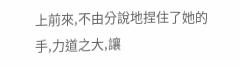上前來,不由分說地捏住了她的手,力道之大,讓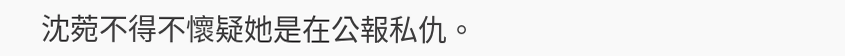沈菀不得不懷疑她是在公報私仇。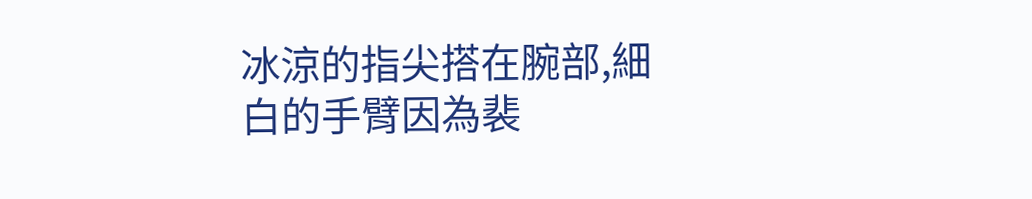冰涼的指尖搭在腕部,細白的手臂因為裴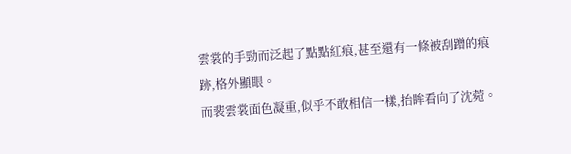雲裳的手勁而泛起了點點紅痕,甚至還有一條被刮蹭的痕跡,格外顯眼。
而裴雲裳面色凝重,似乎不敢相信一樣,抬眸看向了沈菀。